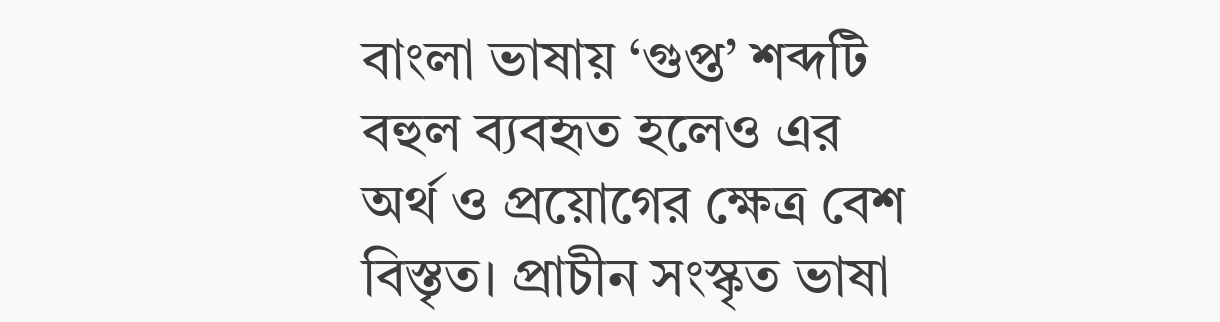বাংলা ভাষায় ‘গুপ্ত’ শব্দটি বহুল ব্যবহৃত হলেও এর অর্থ ও প্রয়োগের ক্ষেত্র বেশ বিস্তৃত। প্রাচীন সংস্কৃত ভাষা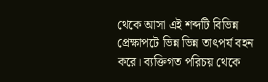থেকে আসা এই শব্দটি বিভিন্ন প্রেক্ষাপটে ভিন্ন ভিন্ন তাৎপর্য বহন করে। ব্যক্তিগত পরিচয় থেকে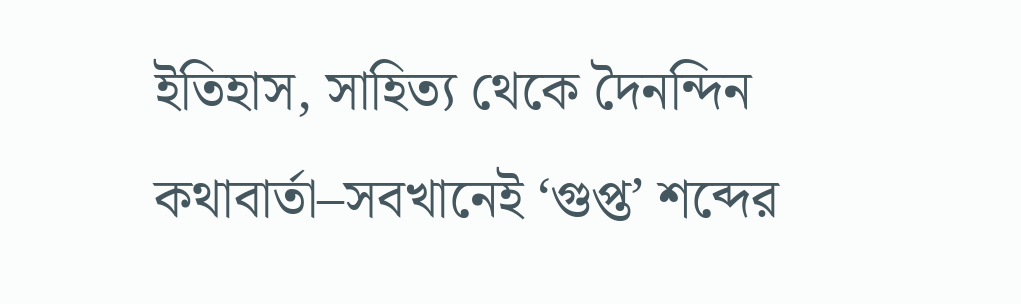ইতিহাস, সাহিত্য থেকে দৈনন্দিন কথাবার্তা–সবখানেই ‘গুপ্ত’ শব্দের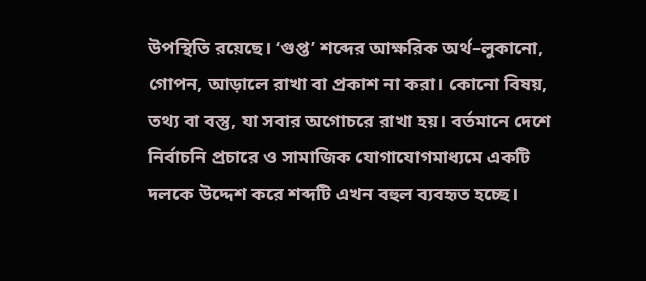উপস্থিতি রয়েছে। ‘গুপ্ত’ শব্দের আক্ষরিক অর্থ–লুকানো, গোপন, আড়ালে রাখা বা প্রকাশ না করা। কোনো বিষয়, তথ্য বা বস্তু, যা সবার অগোচরে রাখা হয়। বর্তমানে দেশে নির্বাচনি প্রচারে ও সামাজিক যোগাযোগমাধ্যমে একটি দলকে উদ্দেশ করে শব্দটি এখন বহুল ব্যবহৃত হচ্ছে।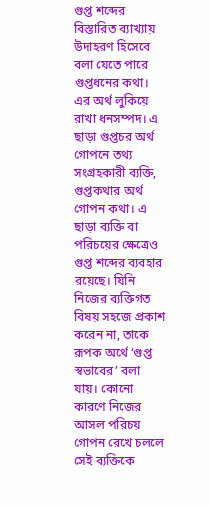গুপ্ত শব্দের বিস্তারিত ব্যাখ্যায় উদাহরণ হিসেবে বলা যেতে পারে গুপ্তধনের কথা। এর অর্থ লুকিয়ে রাখা ধনসম্পদ। এ ছাড়া গুপ্তচর অর্থ গোপনে তথ্য সংগ্রহকারী ব্যক্তি, গুপ্তকথার অর্থ গোপন কথা। এ ছাড়া ব্যক্তি বা পরিচয়ের ক্ষেত্রেও গুপ্ত শব্দের ব্যবহার রয়েছে। যিনি নিজের ব্যক্তিগত বিষয় সহজে প্রকাশ করেন না, তাকে রূপক অর্থে ‘গুপ্ত স্বভাবের’ বলা যায়। কোনো কারণে নিজের আসল পরিচয় গোপন রেখে চললে সেই ব্যক্তিকে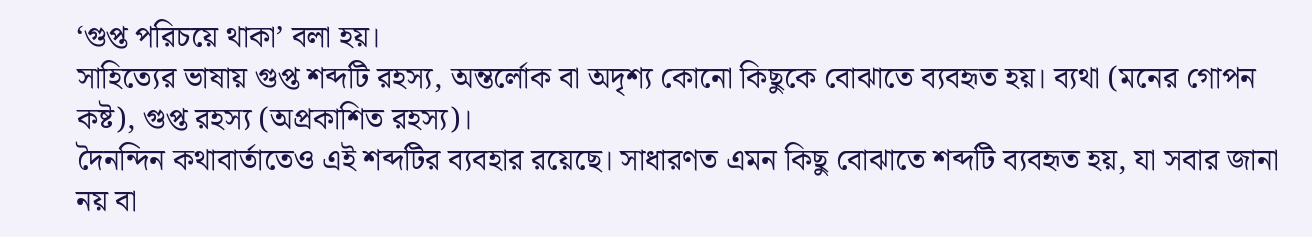‘গুপ্ত পরিচয়ে থাকা’ বলা হয়।
সাহিত্যের ভাষায় গুপ্ত শব্দটি রহস্য, অন্তর্লোক বা অদৃশ্য কোনো কিছুকে বোঝাতে ব্যবহৃত হয়। ব্যথা (মনের গোপন কষ্ট), গুপ্ত রহস্য (অপ্রকাশিত রহস্য)।
দৈনন্দিন কথাবার্তাতেও এই শব্দটির ব্যবহার রয়েছে। সাধারণত এমন কিছু বোঝাতে শব্দটি ব্যবহৃত হয়, যা সবার জানা নয় বা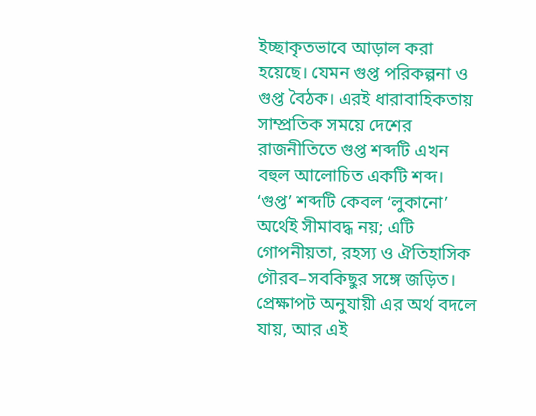ইচ্ছাকৃতভাবে আড়াল করা হয়েছে। যেমন গুপ্ত পরিকল্পনা ও গুপ্ত বৈঠক। এরই ধারাবাহিকতায় সাম্প্রতিক সময়ে দেশের রাজনীতিতে গুপ্ত শব্দটি এখন বহুল আলোচিত একটি শব্দ।
‘গুপ্ত’ শব্দটি কেবল ‘লুকানো’ অর্থেই সীমাবদ্ধ নয়; এটি গোপনীয়তা, রহস্য ও ঐতিহাসিক গৌরব–সবকিছুর সঙ্গে জড়িত। প্রেক্ষাপট অনুযায়ী এর অর্থ বদলে যায়, আর এই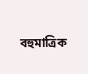বহুমাত্রিক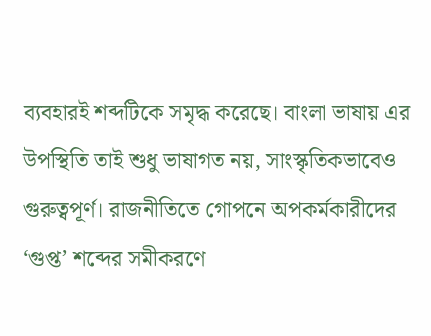ব্যবহারই শব্দটিকে সমৃদ্ধ করেছে। বাংলা ভাষায় এর উপস্থিতি তাই শুধু ভাষাগত নয়, সাংস্কৃতিকভাবেও গুরুত্বপূর্ণ। রাজনীতিতে গোপনে অপকর্মকারীদের ‘গুপ্ত’ শব্দের সমীকরণে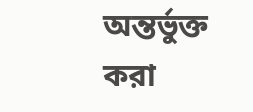অন্তর্ভুক্ত করা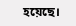হয়েছে।